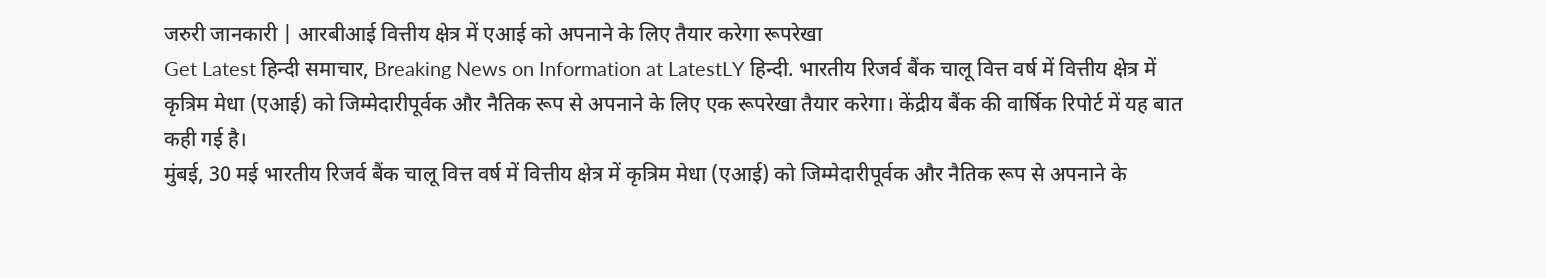जरुरी जानकारी | आरबीआई वित्तीय क्षेत्र में एआई को अपनाने के लिए तैयार करेगा रूपरेखा
Get Latest हिन्दी समाचार, Breaking News on Information at LatestLY हिन्दी. भारतीय रिजर्व बैंक चालू वित्त वर्ष में वित्तीय क्षेत्र में कृत्रिम मेधा (एआई) को जिम्मेदारीपूर्वक और नैतिक रूप से अपनाने के लिए एक रूपरेखा तैयार करेगा। केंद्रीय बैंक की वार्षिक रिपोर्ट में यह बात कही गई है।
मुंबई, 30 मई भारतीय रिजर्व बैंक चालू वित्त वर्ष में वित्तीय क्षेत्र में कृत्रिम मेधा (एआई) को जिम्मेदारीपूर्वक और नैतिक रूप से अपनाने के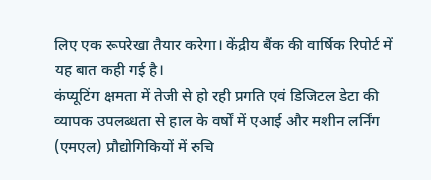लिए एक रूपरेखा तैयार करेगा। केंद्रीय बैंक की वार्षिक रिपोर्ट में यह बात कही गई है।
कंप्यूटिंग क्षमता में तेजी से हो रही प्रगति एवं डिजिटल डेटा की व्यापक उपलब्धता से हाल के वर्षों में एआई और मशीन लर्निंग (एमएल) प्रौद्योगिकियों में रुचि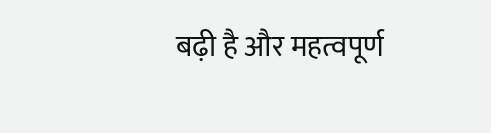बढ़ी है और महत्वपूर्ण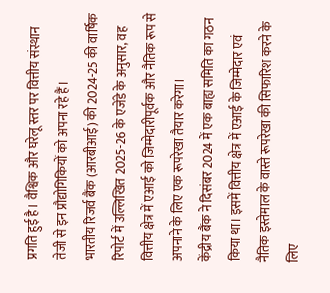प्रगति हुई है। वैश्विक और घरेलू स्तर पर वित्तीय संस्थान तेजी से इन प्रौद्योगिकियों को अपना रहे हैं।
भारतीय रिजर्व बैंक (आरबीआई) की 2024-25 की वार्षिक रिपोर्ट में उल्लिखित 2025-26 के एजेंडे के अनुसार, वह वित्तीय क्षेत्र में एआई को जिम्मेदारीपूर्वक और नैतिक रूप से अपनाने के लिए एक रूपरेखा तैयार करेगा।
केंद्रीय बैंक ने दिसंबर 2024 में एक बाह्य समिति का गठन किया था। इसमें वित्तीय क्षेत्र में एआई के जिम्मेदार एवं नैतिक इस्तेमाल के वास्ते रूपरेखा की सिफारिश करने के लिए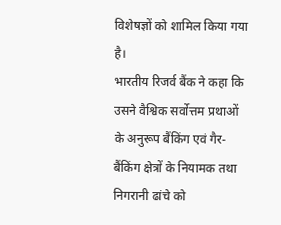विशेषज्ञों को शामिल किया गया है।
भारतीय रिजर्व बैंक ने कहा कि उसने वैश्विक सर्वोत्तम प्रथाओं के अनुरूप बैंकिंग एवं गैर-बैंकिंग क्षेत्रों के नियामक तथा निगरानी ढांचे को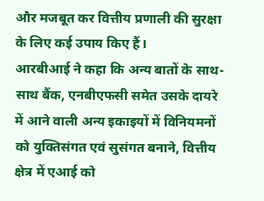और मजबूत कर वित्तीय प्रणाली की सुरक्षा के लिए कई उपाय किए हैं।
आरबीआई ने कहा कि अन्य बातों के साथ-साथ बैंक, एनबीएफसी समेत उसके दायरे में आने वाली अन्य इकाइयों में विनियमनों को युक्तिसंगत एवं सुसंगत बनाने, वित्तीय क्षेत्र में एआई को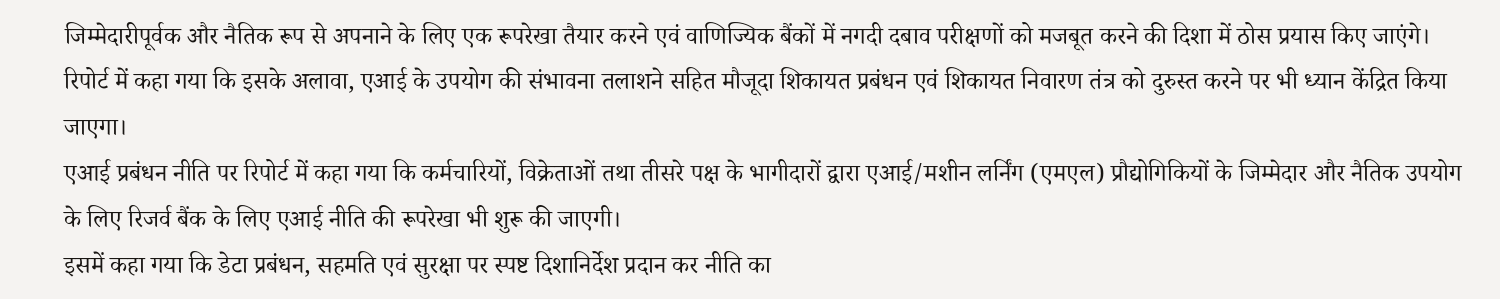जिम्मेदारीपूर्वक और नैतिक रूप से अपनाने के लिए एक रूपरेखा तैयार करने एवं वाणिज्यिक बैंकों में नगदी दबाव परीक्षणों को मजबूत करने की दिशा में ठोस प्रयास किए जाएंगे।
रिपोर्ट में कहा गया कि इसके अलावा, एआई के उपयोग की संभावना तलाशने सहित मौजूदा शिकायत प्रबंधन एवं शिकायत निवारण तंत्र को दुरुस्त करने पर भी ध्यान केंद्रित किया जाएगा।
एआई प्रबंधन नीति पर रिपोर्ट में कहा गया कि कर्मचारियों, विक्रेताओं तथा तीसरे पक्ष के भागीदारों द्वारा एआई/मशीन लर्निंग (एमएल) प्रौद्योगिकियों के जिम्मेदार और नैतिक उपयोग के लिए रिजर्व बैंक के लिए एआई नीति की रूपरेखा भी शुरू की जाएगी।
इसमें कहा गया कि डेटा प्रबंधन, सहमति एवं सुरक्षा पर स्पष्ट दिशानिर्देश प्रदान कर नीति का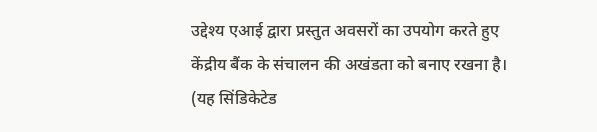उद्देश्य एआई द्वारा प्रस्तुत अवसरों का उपयोग करते हुए केंद्रीय बैंक के संचालन की अखंडता को बनाए रखना है।
(यह सिंडिकेटेड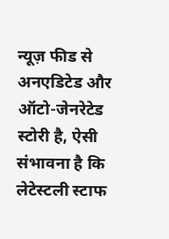न्यूज़ फीड से अनएडिटेड और ऑटो-जेनरेटेड स्टोरी है, ऐसी संभावना है कि लेटेस्टली स्टाफ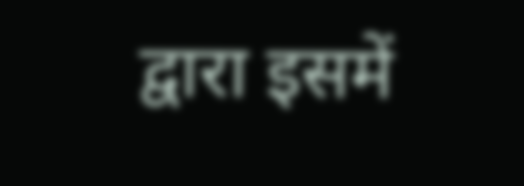द्वारा इसमें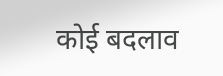कोई बदलाव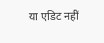या एडिट नहीं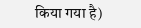किया गया है)